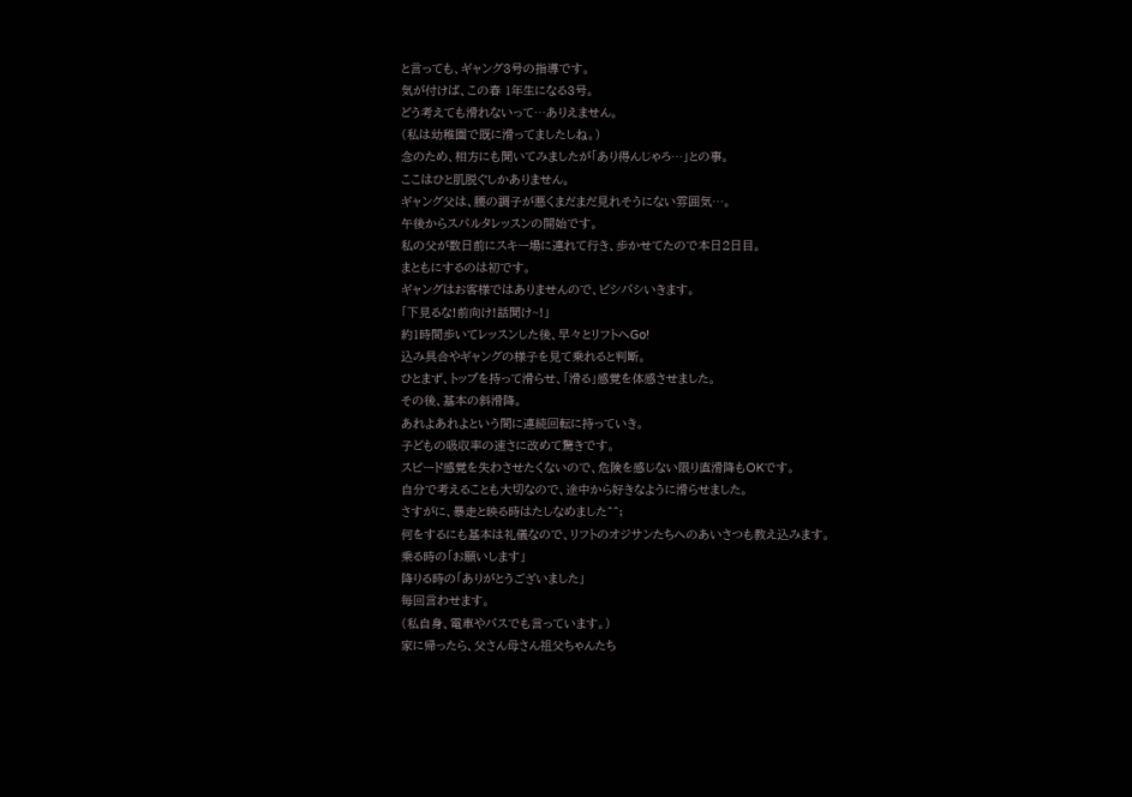と言っても、ギャング3号の指導です。
気が付けば、この春 1年生になる3号。
どう考えても滑れないって…ありえません。
(私は幼稚園で既に滑ってましたしね。)
念のため、相方にも聞いてみましたが「あり得んじゃろ…」との事。
ここはひと肌脱ぐしかありません。
ギャング父は、腰の調子が悪くまだまだ見れそうにない雰囲気…。
午後からスパルタレッスンの開始です。
私の父が数日前にスキー場に連れて行き、歩かせてたので本日2日目。
まともにするのは初です。
ギャングはお客様ではありませんので、ビシバシいきます。
「下見るな!前向け!話聞け~!」
約1時間歩いてレッスンした後、早々とリフトへGo!
込み具合やギャングの様子を見て乗れると判断。
ひとまず、トップを持って滑らせ、「滑る」感覚を体感させました。
その後、基本の斜滑降。
あれよあれよという間に連続回転に持っていき。
子どもの吸収率の速さに改めて驚きです。
スピード感覚を失わさせたくないので、危険を感じない限り直滑降もOKです。
自分で考えることも大切なので、途中から好きなように滑らせました。
さすがに、暴走と映る時はたしなめました^^;
何をするにも基本は礼儀なので、リフトのオジサンたちへのあいさつも教え込みます。
乗る時の「お願いします」
降りる時の「ありがとうございました」
毎回言わせます。
(私自身、電車やバスでも言っています。)
家に帰ったら、父さん母さん祖父ちゃんたち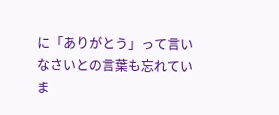に「ありがとう」って言いなさいとの言葉も忘れていま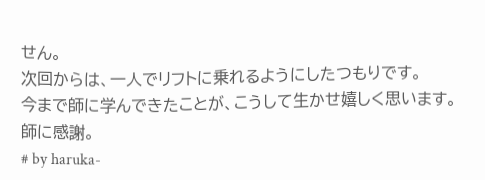せん。
次回からは、一人でリフトに乗れるようにしたつもりです。
今まで師に学んできたことが、こうして生かせ嬉しく思います。
師に感謝。
# by haruka-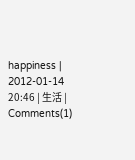happiness | 2012-01-14 20:46 | 生活 | Comments(1)